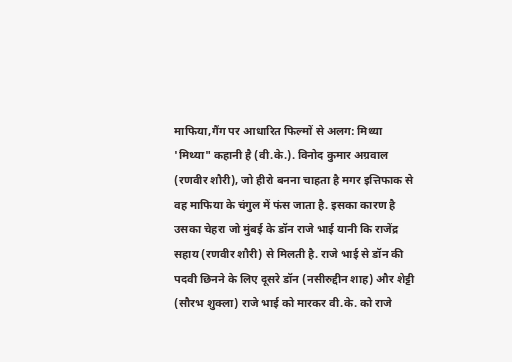माफिया,गैंग पर आधारित फिल्मों से अलग: मिथ्या
'मिथ्या" कहानी है (वी.के.). विनोद कुमार अग्रवाल (रणवीर शौरी), जो हीरो बनना चाहता है मगर इत्तिफाक से वह माफिया के चंगुल में फंस जाता है. इसका कारण है उसका चेहरा जो मुंबई के डॉन राजे भाई यानी कि राजेंद्र सहाय (रणवीर शौरी) से मिलती है. राजे भाई से डॉन की पदवी छिनने के लिए दूसरे डॉन (नसीरुद्दीन शाह) और शेट्टी (सौरभ शुक्ला) राजे भाई को मारकर वी.के. को राजे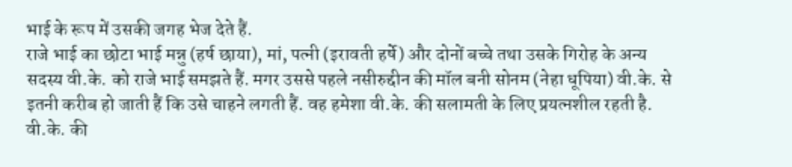भाई के रूप में उसकी जगह भेज देते हैं.
राजे भाई का छोटा भाई मन्नु (हर्ष छाया), मां, पत्नी (इरावती हर्षे) और दोनों बच्चे तथा उसके गिरोह के अन्य सदस्य वी.के. को राजे भाई समझते हैं. मगर उससे पहले नसीरुद्दीन की मॉल बनी सोनम (नेहा धूपिया) वी.के. से इतनी करीब हो जाती हैं कि उसे चाहने लगती हैं. वह हमेशा वी.के. की सलामती के लिए प्रयत्नशील रहती है. वी.के. की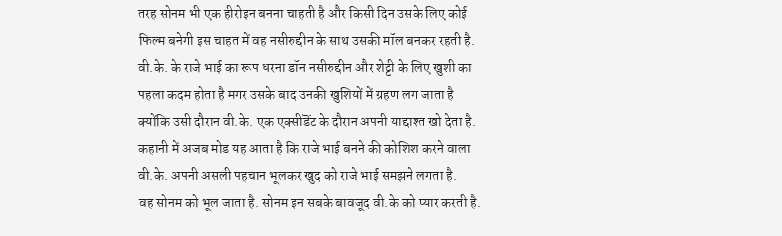तरह सोनम भी एक हीरोइन बनना चाहती है और किसी दिन उसके लिए कोई फिल्म बनेगी इस चाहत में वह नसीरुद्दीन के साथ उसकी मॉल बनकर रहती है.
वी.के. के राजे भाई का रूप धरना डॉन नसीरुद्दीन और शेट्टी के लिए खुशी का पहला कदम होता है मगर उसके बाद उनकी खुशियों में ग्रहण लग जाता है क्योंकि उसी दौरान वी.के. एक एक्सीडॆंट के दौरान अपनी याद्दाश्त खो देता है. कहानी में अजब मोड यह आता है कि राजे भाई बनने की कोशिश करने वाला वी.के. अपनी असली पहचान भूलकर खुद को राजे भाई समझने लगता है.
वह सोनम को भूल जाता है. सोनम इन सबके बावजूद वी.के को प्यार करती है.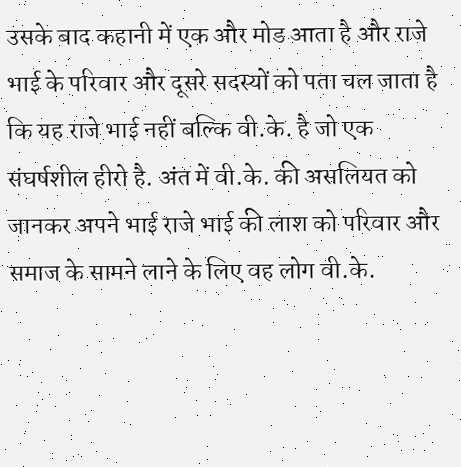उसके बाद कहानी में एक और मोड आता है और राजे भाई के परिवार और दूसरे सदस्यों को पता चल जाता है कि यह राजे भाई नहीं बल्कि वी.के. है जो एक संघर्षशील हीरो है. अंत में वी.के. की असलियत को जानकर अपने भाई राजे भाई की लाश को परिवार और समाज के सामने लाने के लिए वह लोग वी.के.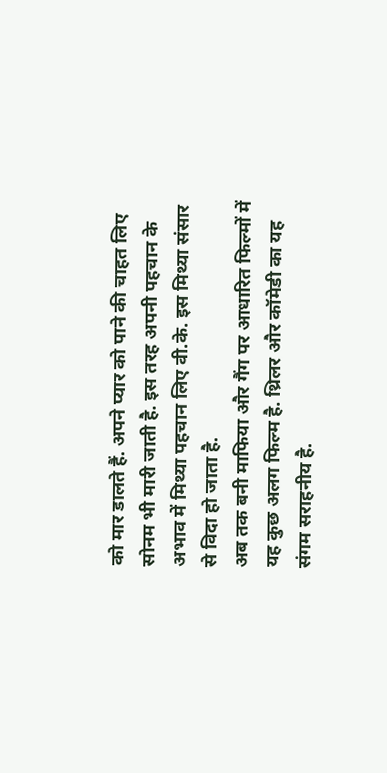को मार डालते हैं. अपने प्यार को पाने की चाहत लिए सोनम भी मारी जाती है. इस तरह अपनी पहचान के अभाव में मिथ्या पहचान लिए वी.के. इस मिथ्या संसार से विदा हो जाता है.
अब तक बनी माफिया और गैंग पर आधारित फिल्मों में यह कुछ अलग फिल्म है. थ्रिलर और कॉमेडी का यह संगम सराहनीय है.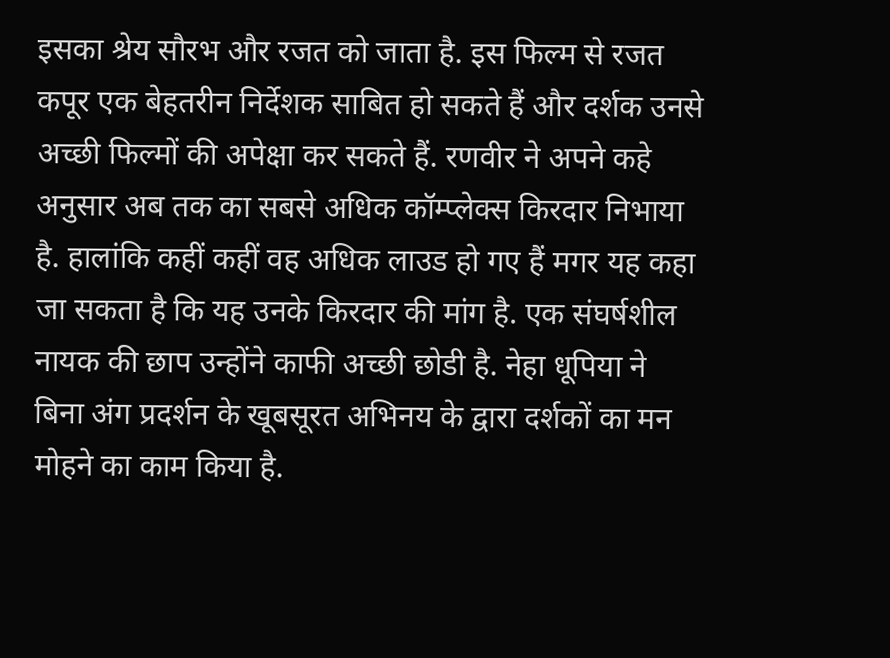इसका श्रेय सौरभ और रजत को जाता है. इस फिल्म से रजत कपूर एक बेहतरीन निर्देशक साबित हो सकते हैं और दर्शक उनसे अच्छी फिल्मों की अपेक्षा कर सकते हैं. रणवीर ने अपने कहे अनुसार अब तक का सबसे अधिक कॉम्प्लेक्स किरदार निभाया है. हालांकि कहीं कहीं वह अधिक लाउड हो गए हैं मगर यह कहा जा सकता है कि यह उनके किरदार की मांग है. एक संघर्षशील नायक की छाप उन्होंने काफी अच्छी छोडी है. नेहा धूपिया ने बिना अंग प्रदर्शन के खूबसूरत अभिनय के द्वारा दर्शकों का मन मोहने का काम किया है.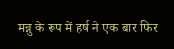मन्नु के रूप में हर्ष ने एक बार फिर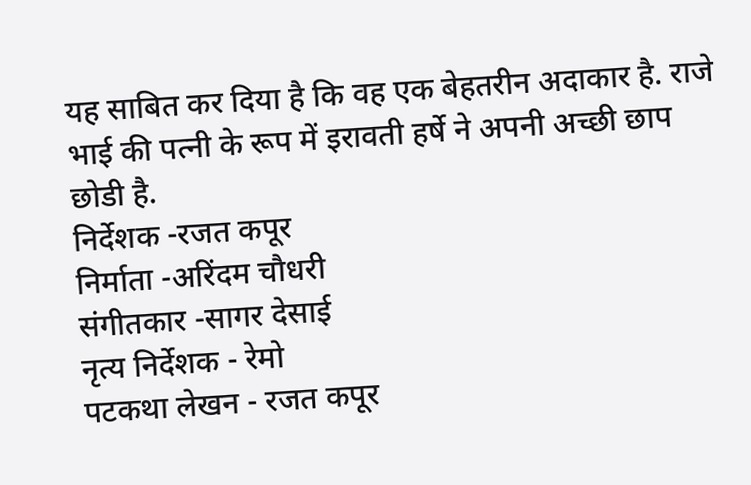यह साबित कर दिया है कि वह एक बेहतरीन अदाकार है. राजे भाई की पत्नी के रूप में इरावती हर्षे ने अपनी अच्छी छाप छोडी है.
निर्देशक -रजत कपूर
निर्माता -अरिंदम चौधरी
संगीतकार -सागर देसाई
नृत्य निर्देशक - रेमो
पटकथा लेखन - रजत कपूर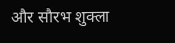और सौरभ शुक्ला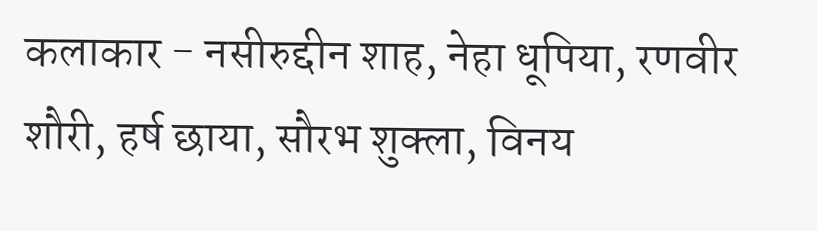कलाकार - नसीरुद्दीन शाह, नेहा धूपिया, रणवीर शौरी, हर्ष छाया, सौरभ शुक्ला, विनय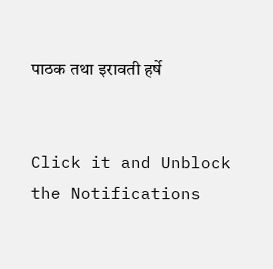पाठक तथा इरावती हर्षे


Click it and Unblock the Notifications